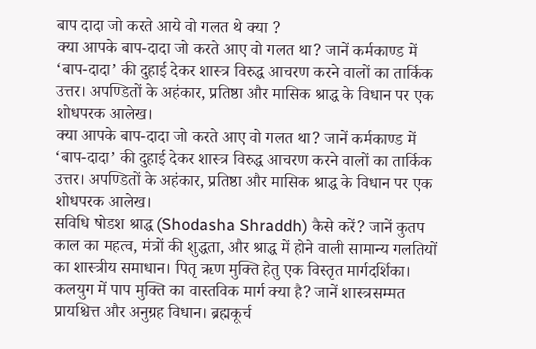बाप दादा जो करते आये वो गलत थे क्या ?
क्या आपके बाप-दादा जो करते आए वो गलत था? जानें कर्मकाण्ड में ‘बाप-दादा’ की दुहाई देकर शास्त्र विरुद्ध आचरण करने वालों का तार्किक उत्तर। अपण्डितों के अहंकार, प्रतिष्ठा और मासिक श्राद्ध के विधान पर एक शोधपरक आलेख।
क्या आपके बाप-दादा जो करते आए वो गलत था? जानें कर्मकाण्ड में ‘बाप-दादा’ की दुहाई देकर शास्त्र विरुद्ध आचरण करने वालों का तार्किक उत्तर। अपण्डितों के अहंकार, प्रतिष्ठा और मासिक श्राद्ध के विधान पर एक शोधपरक आलेख।
सविधि षोडश श्राद्ध (Shodasha Shraddh) कैसे करें? जानें कुतप काल का महत्व, मंत्रों की शुद्धता, और श्राद्ध में होने वाली सामान्य गलतियों का शास्त्रीय समाधान। पितृ ऋण मुक्ति हेतु एक विस्तृत मार्गदर्शिका।
कलयुग में पाप मुक्ति का वास्तविक मार्ग क्या है? जानें शास्त्रसम्मत प्रायश्चित्त और अनुग्रह विधान। ब्रह्मकूर्च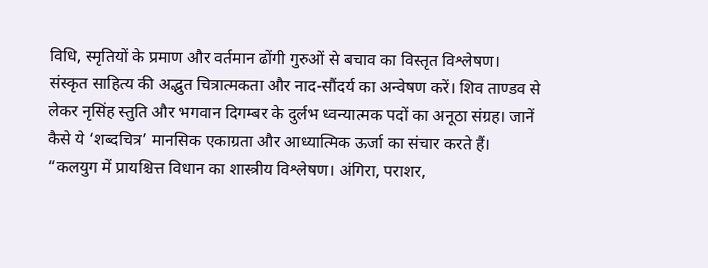विधि, स्मृतियों के प्रमाण और वर्तमान ढोंगी गुरुओं से बचाव का विस्तृत विश्लेषण।
संस्कृत साहित्य की अद्भुत चित्रात्मकता और नाद-सौंदर्य का अन्वेषण करें। शिव ताण्डव से लेकर नृसिंह स्तुति और भगवान दिगम्बर के दुर्लभ ध्वन्यात्मक पदों का अनूठा संग्रह। जानें कैसे ये ‘शब्दचित्र’ मानसिक एकाग्रता और आध्यात्मिक ऊर्जा का संचार करते हैं।
“कलयुग में प्रायश्चित्त विधान का शास्त्रीय विश्लेषण। अंगिरा, पराशर,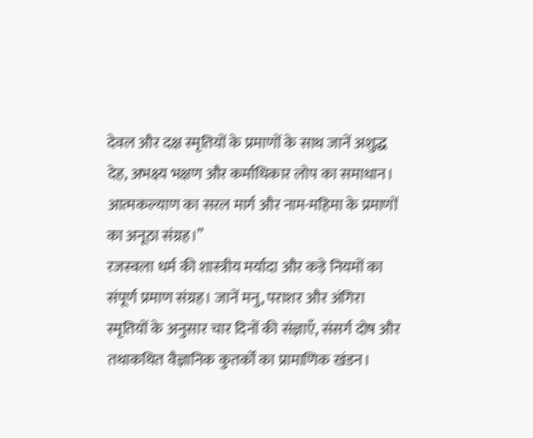देवल और दक्ष स्मृतियों के प्रमाणों के साथ जानें अशुद्ध देह, अभक्ष्य भक्षण और कर्माधिकार लोप का समाधान। आत्मकल्याण का सरल मार्ग और नाम-महिमा के प्रमाणों का अनूठा संग्रह।”
रजस्वला धर्म की शास्त्रीय मर्यादा और कड़े नियमों का संपूर्ण प्रमाण संग्रह। जानें मनु, पराशर और अंगिरा स्मृतियों के अनुसार चार दिनों की संज्ञाएँ, संसर्ग दोष और तथाकथित वैज्ञानिक कुतर्कों का प्रामाणिक खंडन।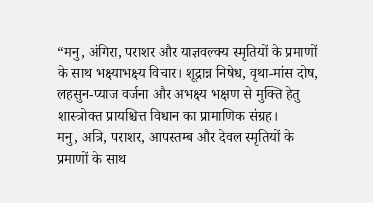“मनु, अंगिरा, पराशर और याज्ञवल्क्य स्मृतियों के प्रमाणों के साथ भक्ष्याभक्ष्य विचार। शूद्रान्न निषेध, वृथा-मांस दोष, लहसुन-प्याज वर्जना और अभक्ष्य भक्षण से मुक्ति हेतु शास्त्रोक्त प्रायश्चित्त विधान का प्रामाणिक संग्रह।
मनु, अत्रि, पराशर, आपस्तम्ब और देवल स्मृतियों के प्रमाणों के साथ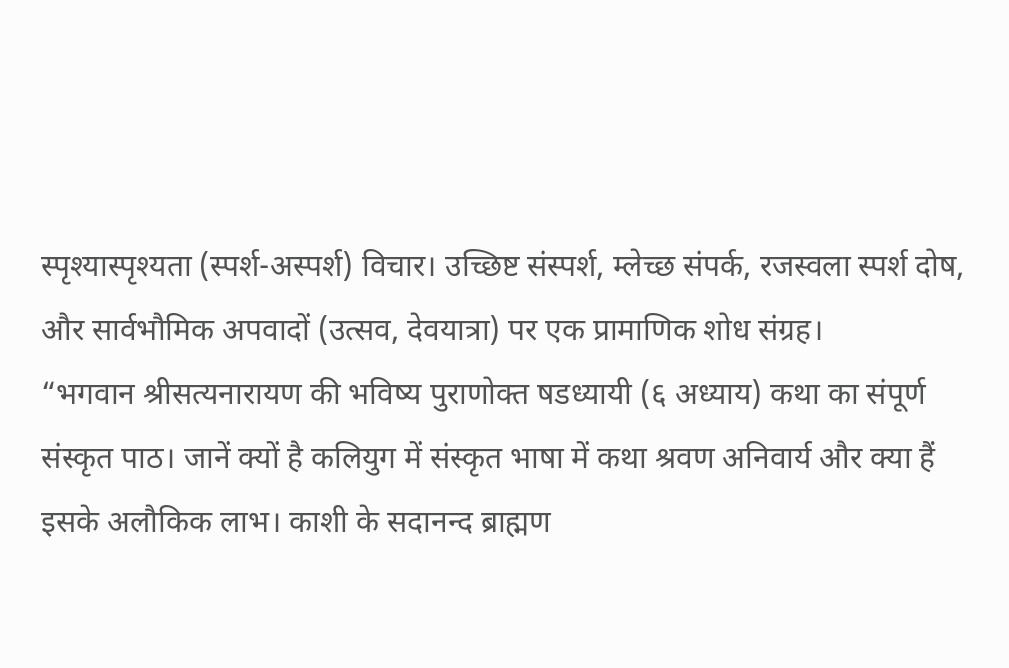स्पृश्यास्पृश्यता (स्पर्श-अस्पर्श) विचार। उच्छिष्ट संस्पर्श, म्लेच्छ संपर्क, रजस्वला स्पर्श दोष, और सार्वभौमिक अपवादों (उत्सव, देवयात्रा) पर एक प्रामाणिक शोध संग्रह।
“भगवान श्रीसत्यनारायण की भविष्य पुराणोक्त षडध्यायी (६ अध्याय) कथा का संपूर्ण संस्कृत पाठ। जानें क्यों है कलियुग में संस्कृत भाषा में कथा श्रवण अनिवार्य और क्या हैं इसके अलौकिक लाभ। काशी के सदानन्द ब्राह्मण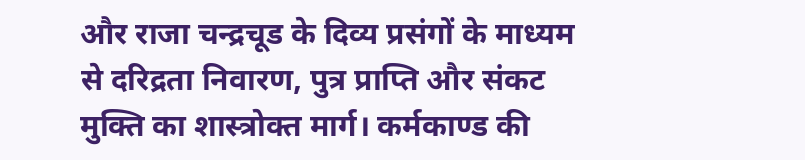और राजा चन्द्रचूड के दिव्य प्रसंगों के माध्यम से दरिद्रता निवारण, पुत्र प्राप्ति और संकट मुक्ति का शास्त्रोक्त मार्ग। कर्मकाण्ड की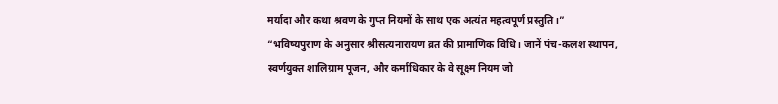मर्यादा और कथा श्रवण के गुप्त नियमों के साथ एक अत्यंत महत्वपूर्ण प्रस्तुति।”
“भविष्यपुराण के अनुसार श्रीसत्यनारायण व्रत की प्रामाणिक विधि। जानें पंच-कलश स्थापन, स्वर्णयुक्त शालिग्राम पूजन, और कर्माधिकार के वे सूक्ष्म नियम जो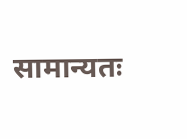सामान्यतः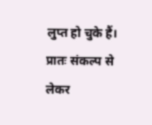लुप्त हो चुके हैं। प्रातः संकल्प से लेकर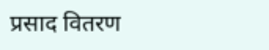प्रसाद वितरण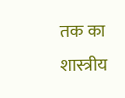तक का शास्त्रीय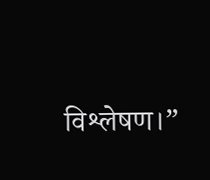विश्लेषण।”